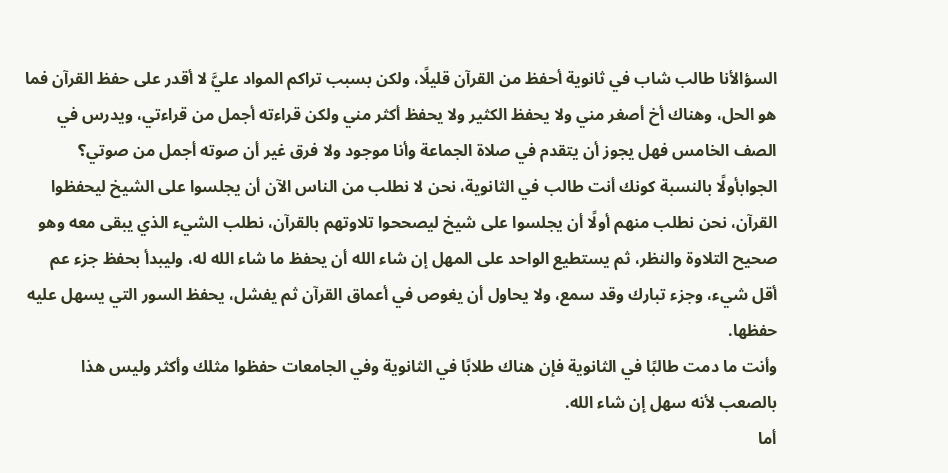السؤالأنا طالب شاب في ثانوية أحفظ من القرآن قليلًا، ولكن بسبب تراكم المواد عليَّ لا أقدر على حفظ القرآن فما هو الحل، وهناك أخ أصغر مني ولا يحفظ الكثير ولا يحفظ أكثر مني ولكن قراءته أجمل من قراءتي، ويدرس في الصف الخامس فهل يجوز أن يتقدم في صلاة الجماعة وأنا موجود ولا فرق غير أن صوته أجمل من صوتي؟
الجوابأولًا بالنسبة كونك أنت طالب في الثانوية، نحن لا نطلب من الناس الآن أن يجلسوا على الشيخ ليحفظوا القرآن، نحن نطلب منهم أولًا أن يجلسوا على شيخ ليصححوا تلاوتهم بالقرآن، نطلب الشيء الذي يبقى معه وهو صحيح التلاوة والنظر، ثم يستطيع الواحد على المهل إن شاء الله أن يحفظ ما شاء الله له، وليبدأ بحفظ جزء عم أقل شيء، وجزء تبارك وقد سمع، ولا يحاول أن يغوص في أعماق القرآن ثم يفشل، يحفظ السور التي يسهل عليه حفظها.
وأنت ما دمت طالبًا في الثانوية فإن هناك طلابًا في الثانوية وفي الجامعات حفظوا مثلك وأكثر وليس هذا بالصعب لأنه سهل إن شاء الله.
أما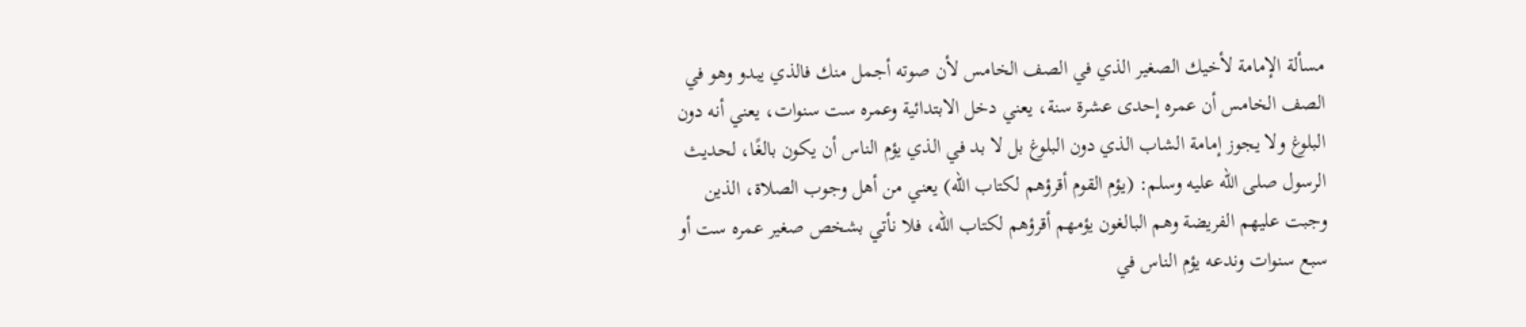مسألة الإمامة لأخيك الصغير الذي في الصف الخامس لأن صوته أجمل منك فالذي يبدو وهو في الصف الخامس أن عمره إحدى عشرة سنة، يعني دخل الابتدائية وعمره ست سنوات، يعني أنه دون البلوغ ولا يجوز إمامة الشاب الذي دون البلوغ بل لا بد في الذي يؤم الناس أن يكون بالغًا، لحديث الرسول صلى الله عليه وسلم: (يؤم القوم أقرؤهم لكتاب الله) يعني من أهل وجوب الصلاة، الذين وجبت عليهم الفريضة وهم البالغون يؤمهم أقرؤهم لكتاب الله، فلا نأتي بشخص صغير عمره ست أو سبع سنوات وندعه يؤم الناس في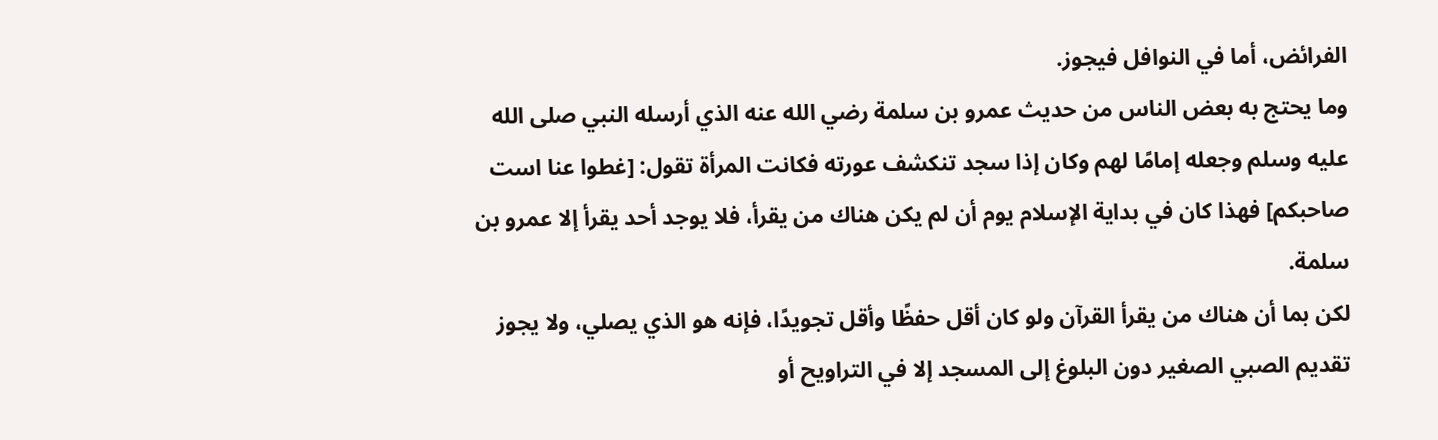الفرائض، أما في النوافل فيجوز.
وما يحتج به بعض الناس من حديث عمرو بن سلمة رضي الله عنه الذي أرسله النبي صلى الله عليه وسلم وجعله إمامًا لهم وكان إذا سجد تنكشف عورته فكانت المرأة تقول: [غطوا عنا است صاحبكم] فهذا كان في بداية الإسلام يوم أن لم يكن هناك من يقرأ، فلا يوجد أحد يقرأ إلا عمرو بن سلمة.
لكن بما أن هناك من يقرأ القرآن ولو كان أقل حفظًا وأقل تجويدًا، فإنه هو الذي يصلي، ولا يجوز تقديم الصبي الصغير دون البلوغ إلى المسجد إلا في التراويح أو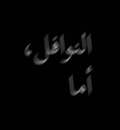النوافل، أما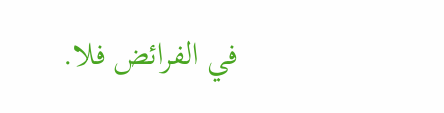في الفرائض فلا.